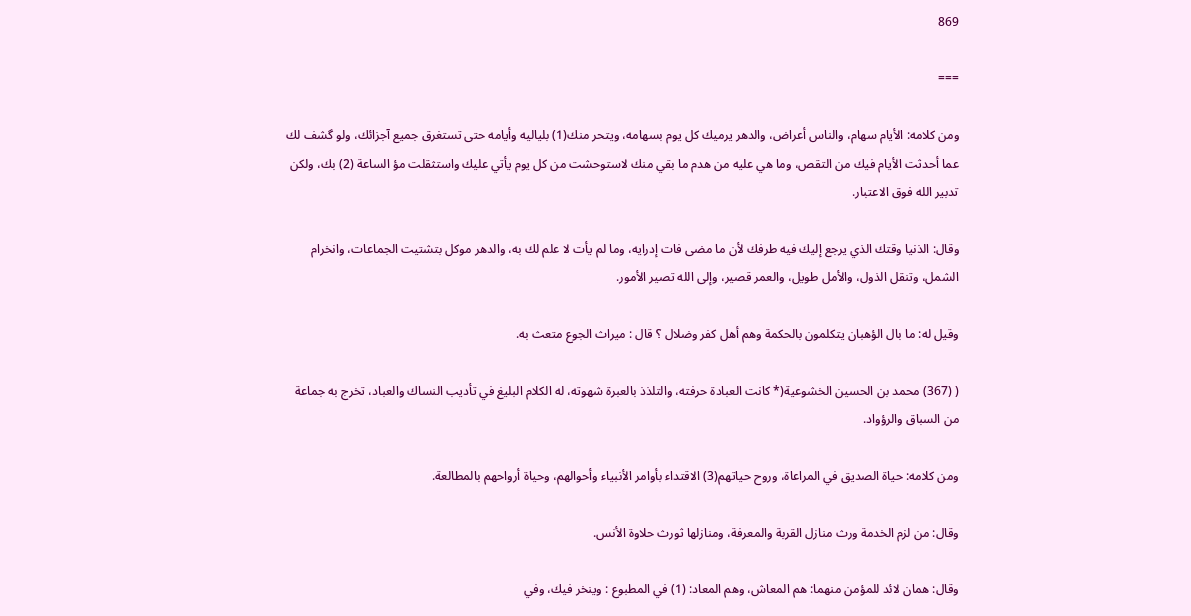869

===

ومن كلامه: الأيام سهام، والناس أعراض، والدهر يرميك كل يوم بسهامه، ويتحر منك(1) بلياليه وأيامه حتى تستغرق جميع آجزائك، ولو گشف لك عما أحدثت الأيام فيك من التقص، وما هي عليه من هدم ما بقي منك لاستوحشت من كل يوم يأتي عليك واستثقلت مؤ الساعة (2) بك، ولكن تدبير الله فوق الاعتبار.

وقال: الذنيا وقتك الذي يرجع إليك فيه طرفك لأن ما مضى فات إدرايه، وما لم يأت لا علم لك به، والدهر موكل بتشتيت الجماعات، وانخرام الشمل، وتنقل الذول، والأمل طويل، والعمر قصير، وإلى الله تصير الأمور.

وقيل له: ما بال الؤهبان يتكلمون بالحكمة وهم أهل كفر وضلال ؟ قال : ميراث الجوع متعث به.

( (367) محمد بن الحسين الخشوعية(* كانت العبادة حرفته، والتلذذ بالعبرة شهوته، له الكلام البليغ في تأديب النساك والعباد، تخرج به جماعة من السباق والرؤواد.

ومن كلامه: حياة الصديق في المراعاة، وروح حياتهم(3) الاقتداء بأوامر الأنبياء وأحوالهم، وحياة أرواحهم بالمطالعة.

وقال: من لزم الخدمة ورث منازل القربة والمعرفة، ومنازلها ثورث حلاوة الأنس.

وقال: همان لائد للمؤمن منهما: هم المعاش، وهم المعاد: (1) في المطبوع : وينخر فيك، وفي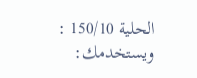الحلية 150/10 : ويستخدمك: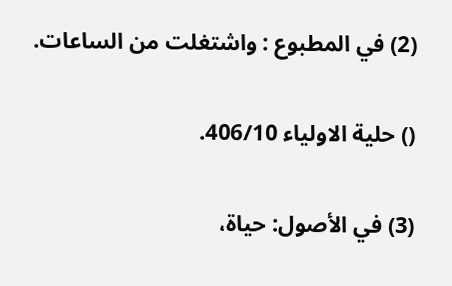(2) في المطبوع : واشتغلت من الساعات.

() حلية الاولياء 406/10.

(3) في الأصول: حياة،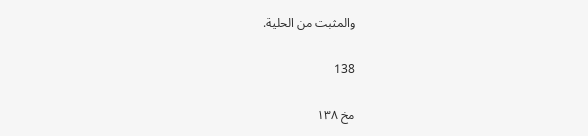والمثبت من الحلية.

138

مخ ۱۳۸